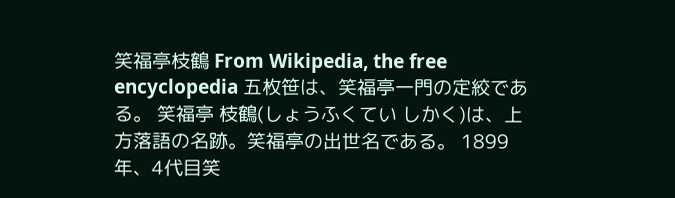笑福亭枝鶴 From Wikipedia, the free encyclopedia 五枚笹は、笑福亭一門の定絞である。 笑福亭 枝鶴(しょうふくてい しかく)は、上方落語の名跡。笑福亭の出世名である。 1899年、4代目笑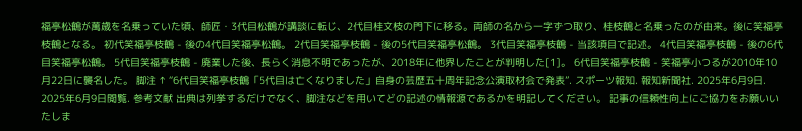福亭松鶴が萬歳を名乗っていた頃、師匠・3代目松鶴が講談に転じ、2代目桂文枝の門下に移る。両師の名から一字ずつ取り、桂枝鶴と名乗ったのが由来。後に笑福亭枝鶴となる。 初代笑福亭枝鶴 - 後の4代目笑福亭松鶴。 2代目笑福亭枝鶴 - 後の5代目笑福亭松鶴。 3代目笑福亭枝鶴 - 当該項目で記述。 4代目笑福亭枝鶴 - 後の6代目笑福亭松鶴。 5代目笑福亭枝鶴 - 廃業した後、長らく消息不明であったが、2018年に他界したことが判明した[1]。 6代目笑福亭枝鶴 - 笑福亭小つるが2010年10月22日に襲名した。 脚注 ↑ “6代目笑福亭枝鶴「5代目は亡くなりました」自身の芸歴五十周年記念公演取材会で発表”. スポーツ報知. 報知新聞社. 2025年6月9日. 2025年6月9日閲覧. 参考文献 出典は列挙するだけでなく、脚注などを用いてどの記述の情報源であるかを明記してください。 記事の信頼性向上にご協力をお願いいたしま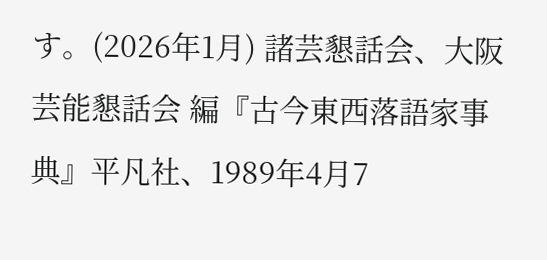す。(2026年1月) 諸芸懇話会、大阪芸能懇話会 編『古今東西落語家事典』平凡社、1989年4月7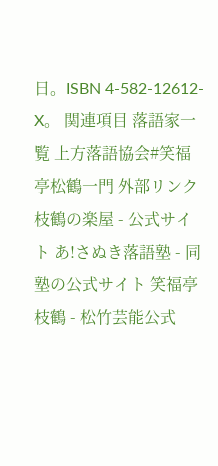日。ISBN 4-582-12612-X。 関連項目 落語家一覧 上方落語協会#笑福亭松鶴一門 外部リンク 枝鶴の楽屋 - 公式サイト あ!さぬき落語塾 - 同塾の公式サイト 笑福亭枝鶴 - 松竹芸能公式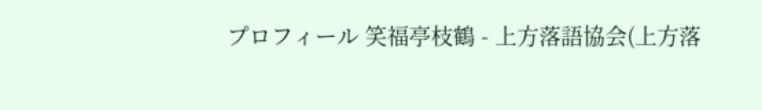プロフィール 笑福亭枝鶴 - 上方落語協会(上方落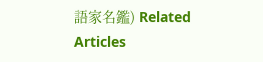語家名鑑) Related Articles